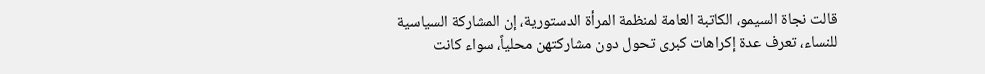قالت نجاة السيمو، الكاتبة العامة لمنظمة المرأة الدستورية، إن المشاركة السياسية للنساء، تعرف عدة إكراهات كبرى تحول دون مشاركتهن محلياً، سواء كانت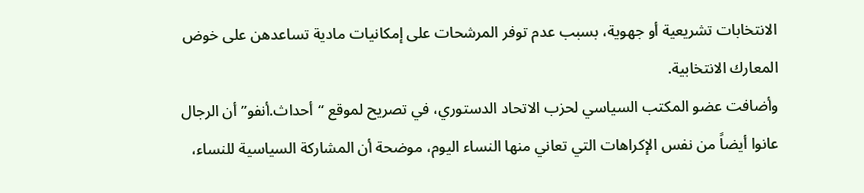الانتخابات تشريعية أو جهوية، بسبب عدم توفر المرشحات على إمكانيات مادية تساعدهن على خوض المعارك الانتخابية.
وأضافت عضو المكتب السياسي لحزب الاتحاد الدستوري، في تصريح لموقع “أحداث.أنفو” أن الرجال عانوا أيضاً من نفس الإكراهات التي تعاني منها النساء اليوم، موضحة أن المشاركة السياسية للنساء،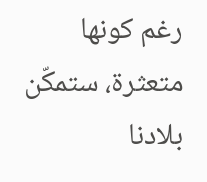رغم كونها متعثرة، ستمكّن بلادنا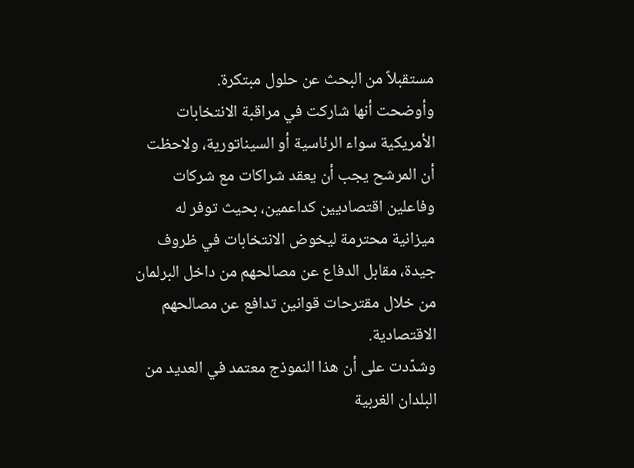مستقبلاً من البحث عن حلول مبتكرة.
وأوضحت أنها شاركت في مراقبة الانتخابات الأمريكية سواء الرئاسية أو السيناتورية، ولاحظت أن المرشح يجب أن يعقد شراكات مع شركات وفاعلين اقتصاديين كداعمين، بحيث توفر له ميزانية محترمة ليخوض الانتخابات في ظروف جيدة، مقابل الدفاع عن مصالحهم من داخل البرلمان من خلال مقترحات قوانين تدافع عن مصالحهم الاقتصادية.
وشدّدت على أن هذا النموذج معتمد في العديد من البلدان الغربية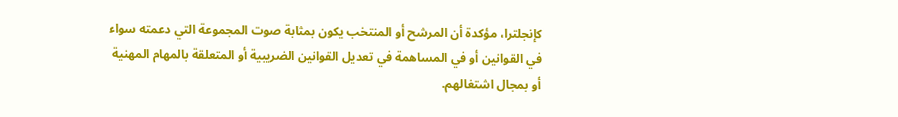كإنجلترا، مؤكدة أن المرشح أو المنتخب يكون بمثابة صوت المجموعة التي دعمته سواء في القوانين أو في المساهمة في تعديل القوانين الضريبية أو المتعلقة بالمهام المهنية أو بمجال اشتغالهم.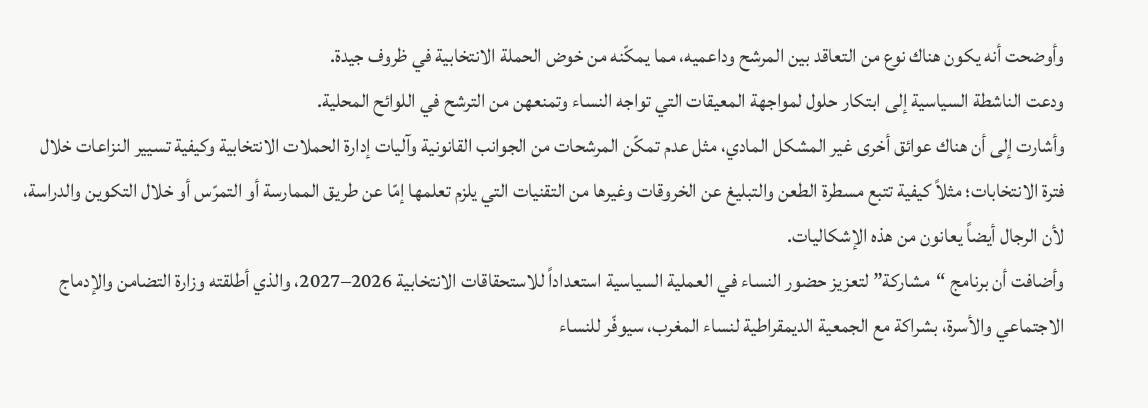وأوضحت أنه يكون هناك نوع من التعاقد بين المرشح وداعميه، مما يمكّنه من خوض الحملة الانتخابية في ظروف جيدة.
ودعت الناشطة السياسية إلى ابتكار حلول لمواجهة المعيقات التي تواجه النساء وتمنعهن من الترشح في اللوائح المحلية.
وأشارت إلى أن هناك عوائق أخرى غير المشكل المادي، مثل عدم تمكّن المرشحات من الجوانب القانونية وآليات إدارة الحملات الانتخابية وكيفية تسيير النزاعات خلال فترة الانتخابات؛ مثلاً كيفية تتبع مسطرة الطعن والتبليغ عن الخروقات وغيرها من التقنيات التي يلزم تعلمها إمّا عن طريق الممارسة أو التمرّس أو خلال التكوين والدراسة، لأن الرجال أيضاً يعانون من هذه الإشكاليات.
وأضافت أن برنامج “مشاركة” لتعزيز حضور النساء في العملية السياسية استعداداً للاستحقاقات الانتخابية 2026–2027، والذي أطلقته وزارة التضامن والإدماج الاجتماعي والأسرة، بشراكة مع الجمعية الديمقراطية لنساء المغرب، سيوفّر للنساء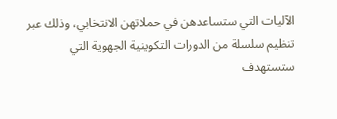الآليات التي ستساعدهن في حملاتهن الانتخابي، وذلك عبر تنظيم سلسلة من الدورات التكوينية الجهوية التي ستستهدف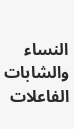النساء والشابات الفاعلات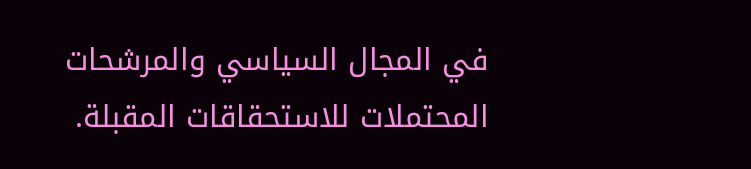في المجال السياسي والمرشحات المحتملات للاستحقاقات المقبلة.